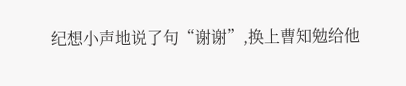纪想小声地说了句“谢谢”,换上曹知勉给他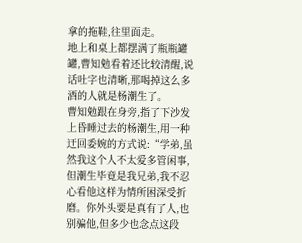拿的拖鞋,往里面走。
地上和桌上都摆满了瓶瓶罐罐,曹知勉看着还比较清醒,说话吐字也清晰,那喝掉这么多酒的人就是杨潮生了。
曹知勉跟在身旁,指了下沙发上昏睡过去的杨潮生,用一种迂回委婉的方式说:“学弟,虽然我这个人不太爱多管闲事,但潮生毕竟是我兄弟,我不忍心看他这样为情所困深受折磨。你外头要是真有了人,也别骗他,但多少也念点这段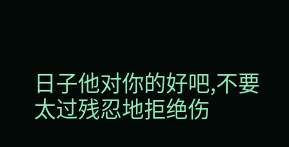日子他对你的好吧,不要太过残忍地拒绝伤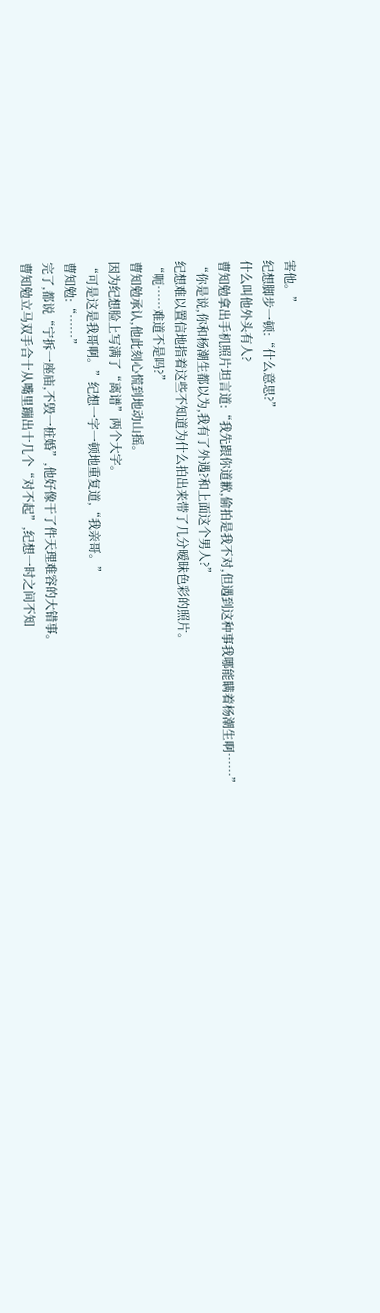害他。”
纪想脚步一顿:“什么意思?”
什么叫他外头有人?
曹知勉拿出手机照片坦言道:“我先跟你道歉,偷拍是我不对,但遇到这种事我哪能瞒着杨潮生啊……”
“你是说,你和杨潮生都以为,我有了外遇?和上面这个男人?”
纪想难以置信地指着这些不知道为什么拍出来带了几分暧昧色彩的照片。
“呃……难道不是吗?”
曹知勉承认,他此刻心慌到地动山摇。
因为纪想脸上写满了“离谱”两个大字。
“可是这是我哥啊。”纪想一字一顿地重复道,“我亲哥。”
曹知勉:“……”
完了,都说“宁拆一座庙,不毁一桩婚”,他好像干了件天理难容的大错事。
曹知勉立马双手合十从嘴里蹦出十几个“对不起”,纪想一时之间不知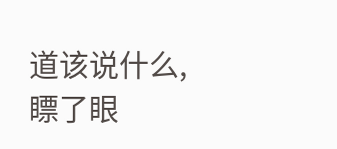道该说什么,瞟了眼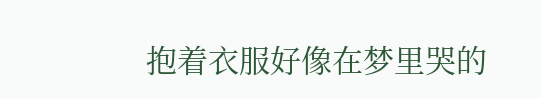抱着衣服好像在梦里哭的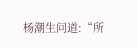杨潮生问道:“所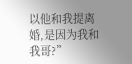以他和我提离婚,是因为我和我哥?”